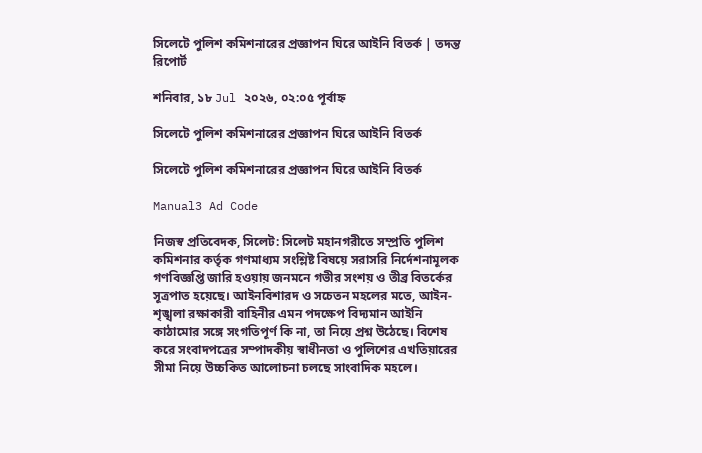সিলেটে পুলিশ কমিশনারের প্রজ্ঞাপন ঘিরে আইনি বিতর্ক | তদন্ত রিপোর্ট

শনিবার, ১৮ Jul ২০২৬, ০২:০৫ পূর্বাহ্ন

সিলেটে পুলিশ কমিশনারের প্রজ্ঞাপন ঘিরে আইনি বিতর্ক

সিলেটে পুলিশ কমিশনারের প্রজ্ঞাপন ঘিরে আইনি বিতর্ক

Manual3 Ad Code

নিজস্ব প্রতিবেদক, সিলেট: সিলেট মহানগরীতে সম্প্রতি পুলিশ কমিশনার কর্তৃক গণমাধ্যম সংশ্লিষ্ট বিষয়ে সরাসরি নির্দেশনামূলক গণবিজ্ঞপ্তি জারি হওয়ায় জনমনে গভীর সংশয় ও তীব্র বিতর্কের সূত্রপাত হয়েছে। আইনবিশারদ ও সচেতন মহলের মতে, আইন-শৃঙ্খলা রক্ষাকারী বাহিনীর এমন পদক্ষেপ বিদ্যমান আইনি কাঠামোর সঙ্গে সংগতিপূর্ণ কি না, তা নিয়ে প্রশ্ন উঠেছে। বিশেষ করে সংবাদপত্রের সম্পাদকীয় স্বাধীনতা ও পুলিশের এখতিয়ারের সীমা নিয়ে উচ্চকিত আলোচনা চলছে সাংবাদিক মহলে।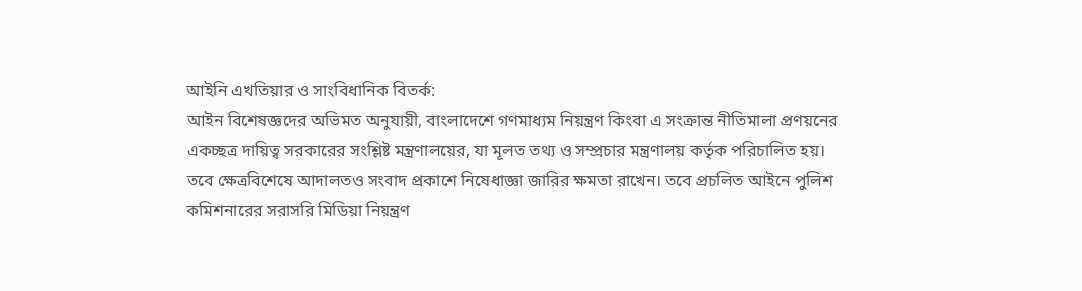আইনি এখতিয়ার ও সাংবিধানিক বিতর্ক:
আইন বিশেষজ্ঞদের অভিমত অনুযায়ী, বাংলাদেশে গণমাধ্যম নিয়ন্ত্রণ কিংবা এ সংক্রান্ত নীতিমালা প্রণয়নের একচ্ছত্র দায়িত্ব সরকারের সংশ্লিষ্ট মন্ত্রণালয়ের, যা মূলত তথ্য ও সম্প্রচার মন্ত্রণালয় কর্তৃক পরিচালিত হয়। তবে ক্ষেত্রবিশেষে আদালতও সংবাদ প্রকাশে নিষেধাজ্ঞা জারির ক্ষমতা রাখেন। তবে প্রচলিত আইনে পুলিশ কমিশনারের সরাসরি মিডিয়া নিয়ন্ত্রণ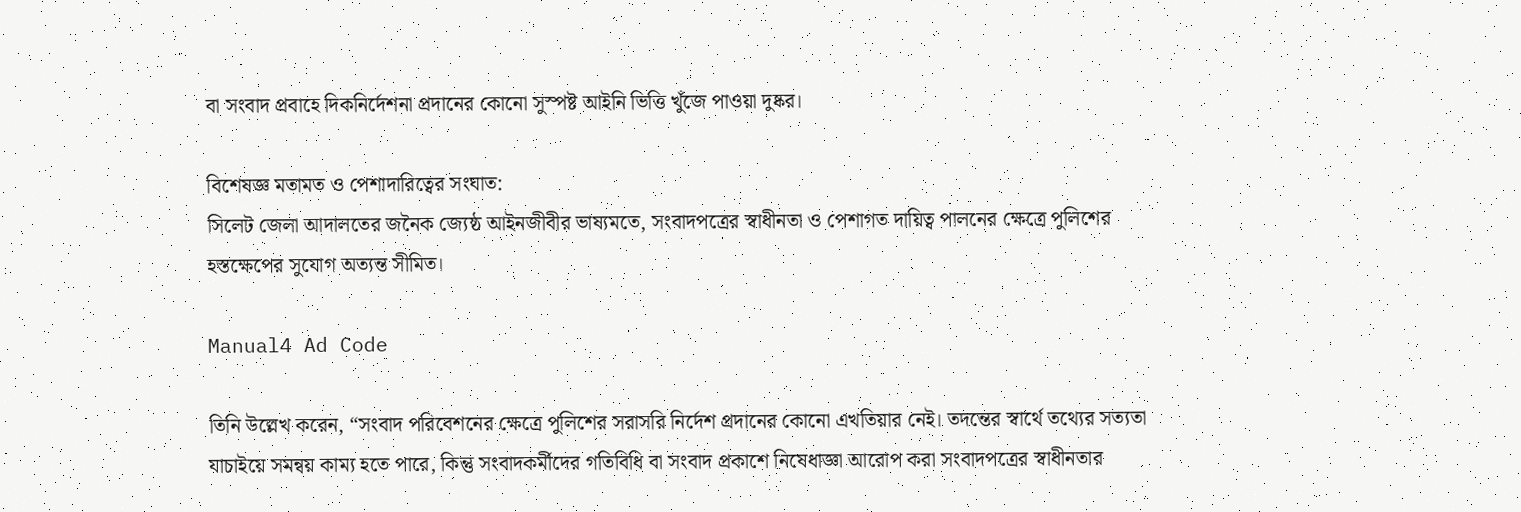বা সংবাদ প্রবাহে দিকনির্দেশনা প্রদানের কোনো সুস্পষ্ট আইনি ভিত্তি খুঁজে পাওয়া দুষ্কর।

বিশেষজ্ঞ মতামত ও পেশাদারিত্বের সংঘাত:
সিলেট জেলা আদালতের জনৈক জ্যেষ্ঠ আইনজীবীর ভাষ্যমতে, সংবাদপত্রের স্বাধীনতা ও পেশাগত দায়িত্ব পালনের ক্ষেত্রে পুলিশের হস্তক্ষেপের সুযোগ অত্যন্ত সীমিত।

Manual4 Ad Code

তিনি উল্লেখ করেন, “সংবাদ পরিবেশনের ক্ষেত্রে পুলিশের সরাসরি নির্দেশ প্রদানের কোনো এখতিয়ার নেই। তদন্তের স্বার্থে তথ্যের সত্যতা যাচাইয়ে সমন্বয় কাম্য হতে পারে, কিন্তু সংবাদকর্মীদের গতিবিধি বা সংবাদ প্রকাশে নিষেধাজ্ঞা আরোপ করা সংবাদপত্রের স্বাধীনতার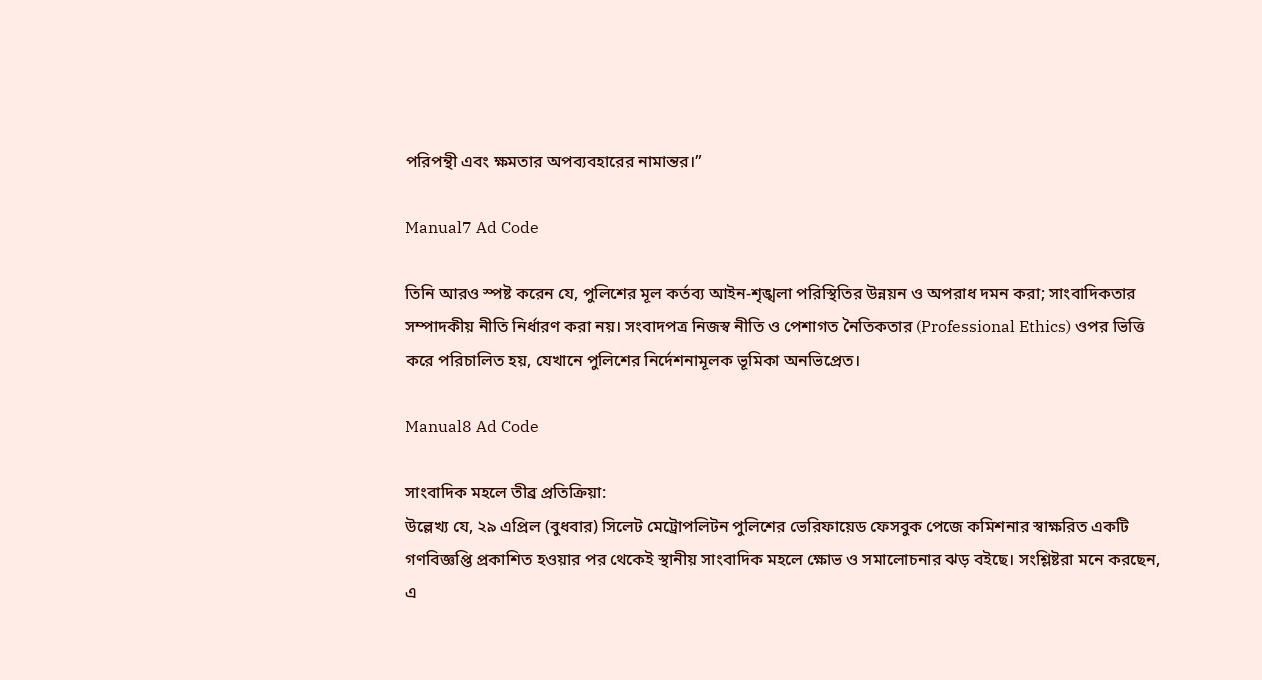পরিপন্থী এবং ক্ষমতার অপব্যবহারের নামান্তর।”

Manual7 Ad Code

তিনি আরও স্পষ্ট করেন যে, পুলিশের মূল কর্তব্য আইন-শৃঙ্খলা পরিস্থিতির উন্নয়ন ও অপরাধ দমন করা; সাংবাদিকতার সম্পাদকীয় নীতি নির্ধারণ করা নয়। সংবাদপত্র নিজস্ব নীতি ও পেশাগত নৈতিকতার (Professional Ethics) ওপর ভিত্তি করে পরিচালিত হয়, যেখানে পুলিশের নির্দেশনামূলক ভূমিকা অনভিপ্রেত।

Manual8 Ad Code

সাংবাদিক মহলে তীব্র প্রতিক্রিয়া:
উল্লেখ্য যে, ২৯ এপ্রিল (বুধবার) সিলেট মেট্রোপলিটন পুলিশের ভেরিফায়েড ফেসবুক পেজে কমিশনার স্বাক্ষরিত একটি গণবিজ্ঞপ্তি প্রকাশিত হওয়ার পর থেকেই স্থানীয় সাংবাদিক মহলে ক্ষোভ ও সমালোচনার ঝড় বইছে। সংশ্লিষ্টরা মনে করছেন, এ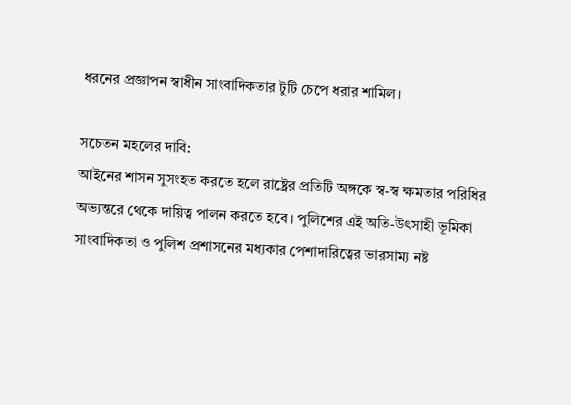ধরনের প্রজ্ঞাপন স্বাধীন সাংবাদিকতার টুটি চেপে ধরার শামিল।

সচেতন মহলের দাবি:
আইনের শাসন সুসংহত করতে হলে রাষ্ট্রের প্রতিটি অঙ্গকে স্ব-স্ব ক্ষমতার পরিধির অভ্যন্তরে থেকে দায়িত্ব পালন করতে হবে। পুলিশের এই অতি-উৎসাহী ভূমিকা সাংবাদিকতা ও পুলিশ প্রশাসনের মধ্যকার পেশাদারিত্বের ভারসাম্য নষ্ট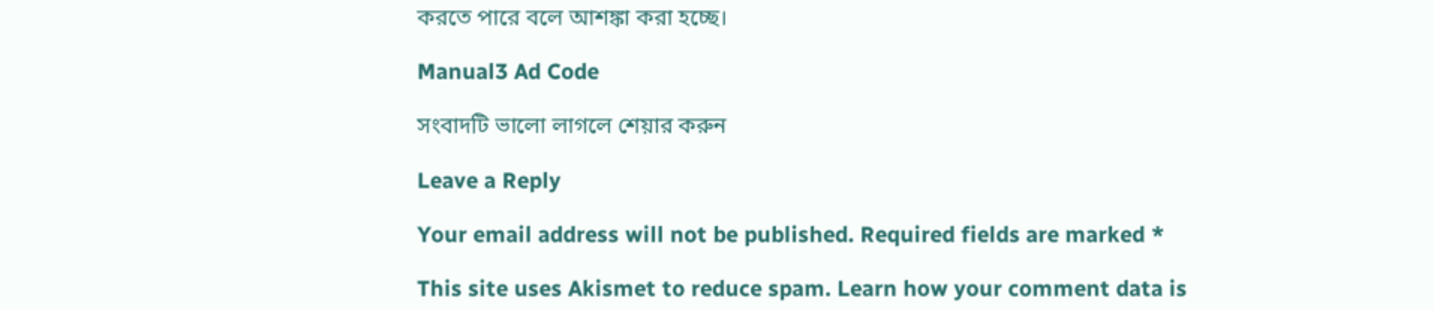করতে পারে বলে আশঙ্কা করা হচ্ছে।

Manual3 Ad Code

সংবাদটি ভালো লাগলে শেয়ার করুন

Leave a Reply

Your email address will not be published. Required fields are marked *

This site uses Akismet to reduce spam. Learn how your comment data is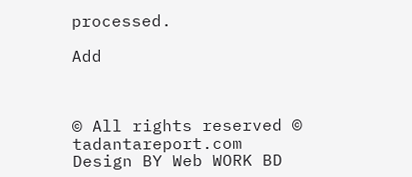processed.

Add



© All rights reserved © tadantareport.com
Design BY Web WORK BD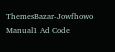ThemesBazar-Jowfhowo
Manual1 Ad Code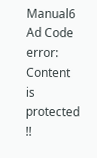Manual6 Ad Code
error: Content is protected !!